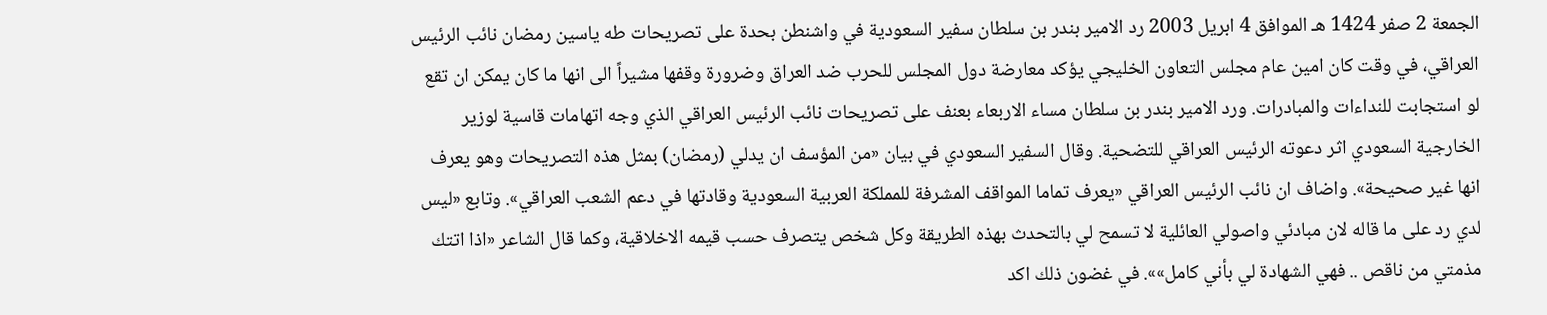الجمعة 2 صفر 1424 هـ الموافق 4 ابريل 2003 رد الامير بندر بن سلطان سفير السعودية في واشنطن بحدة على تصريحات طه ياسين رمضان نائب الرئيس العراقي، في وقت كان امين عام مجلس التعاون الخليجي يؤكد معارضة دول المجلس للحرب ضد العراق وضرورة وقفها مشيراً الى انها ما كان يمكن ان تقع لو استجابت للنداءات والمبادرات. ورد الامير بندر بن سلطان مساء الاربعاء بعنف على تصريحات نائب الرئيس العراقي الذي وجه اتهامات قاسية لوزير الخارجية السعودي اثر دعوته الرئيس العراقي للتضحية. وقال السفير السعودي في بيان «من المؤسف ان يدلي (رمضان) بمثل هذه التصريحات وهو يعرف انها غير صحيحة». واضاف ان نائب الرئيس العراقي «يعرف تماما المواقف المشرفة للمملكة العربية السعودية وقادتها في دعم الشعب العراقي». وتابع «ليس لدي رد على ما قاله لان مبادئي واصولي العائلية لا تسمح لي بالتحدث بهذه الطريقة وكل شخص يتصرف حسب قيمه الاخلاقية، وكما قال الشاعر «اذا اتتك مذمتي من ناقص .. فهي الشهادة لي بأني كامل»». في غضون ذلك اكد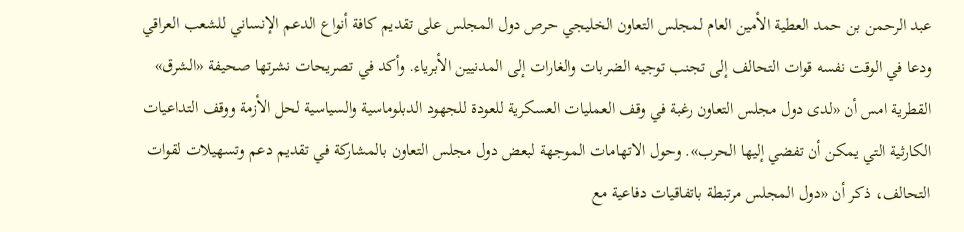عبد الرحمن بن حمد العطية الأمين العام لمجلس التعاون الخليجي حرص دول المجلس على تقديم كافة أنواع الدعم الإنساني للشعب العراقي ودعا في الوقت نفسه قوات التحالف إلى تجنب توجيه الضربات والغارات إلى المدنيين الأبرياء. وأكد في تصريحات نشرتها صحيفة «الشرق» القطرية امس أن «لدى دول مجلس التعاون رغبة في وقف العمليات العسكرية للعودة للجهود الدبلوماسية والسياسية لحل الأزمة ووقف التداعيات الكارثية التي يمكن أن تفضي إليها الحرب». وحول الاتهامات الموجهة لبعض دول مجلس التعاون بالمشاركة في تقديم دعم وتسهيلات لقوات التحالف، ذكر أن «دول المجلس مرتبطة باتفاقيات دفاعية مع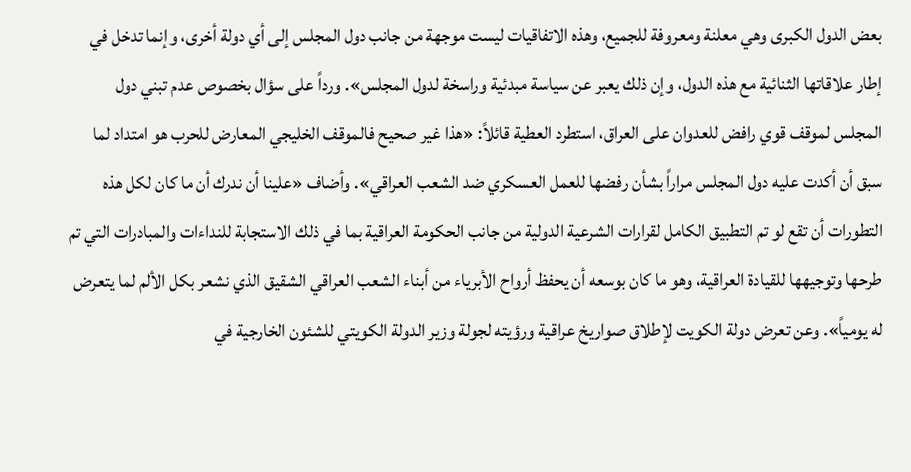بعض الدول الكبرى وهي معلنة ومعروفة للجميع، وهذه الاتفاقيات ليست موجهة من جانب دول المجلس إلى أي دولة أخرى، وإنما تدخل في إطار علاقاتها الثنائية مع هذه الدول، وإن ذلك يعبر عن سياسة مبدئية وراسخة لدول المجلس». ورداً على سؤال بخصوص عدم تبني دول المجلس لموقف قوي رافض للعدوان على العراق، استطرد العطية قائلاً: «هذا غير صحيح فالموقف الخليجي المعارض للحرب هو امتداد لما سبق أن أكدت عليه دول المجلس مراراً بشأن رفضها للعمل العسكري ضد الشعب العراقي». وأضاف «علينا أن ندرك أن ما كان لكل هذه التطورات أن تقع لو تم التطبيق الكامل لقرارات الشرعية الدولية من جانب الحكومة العراقية بما في ذلك الاستجابة للنداءات والمبادرات التي تم طرحها وتوجيهها للقيادة العراقية، وهو ما كان بوسعه أن يحفظ أرواح الأبرياء من أبناء الشعب العراقي الشقيق الذي نشعر بكل الألم لما يتعرض له يومياً». وعن تعرض دولة الكويت لإطلاق صواريخ عراقية ورؤيته لجولة وزير الدولة الكويتي للشئون الخارجية في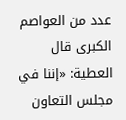عدد من العواصم الكبرى قال العطية: «إننا في مجلس التعاون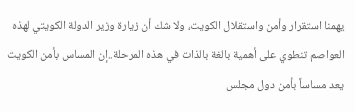يهمنا استقرار وأمن واستقلال الكويت، ولا شك أن زيارة وزير الدولة الكويتي لهذه العواصم تنطوي على أهمية بالغة بالذات في هذه المرحلة..إن المساس بأمن الكويت يعد مساساً بأمن دول مجلس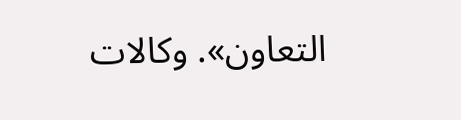التعاون». وكالات